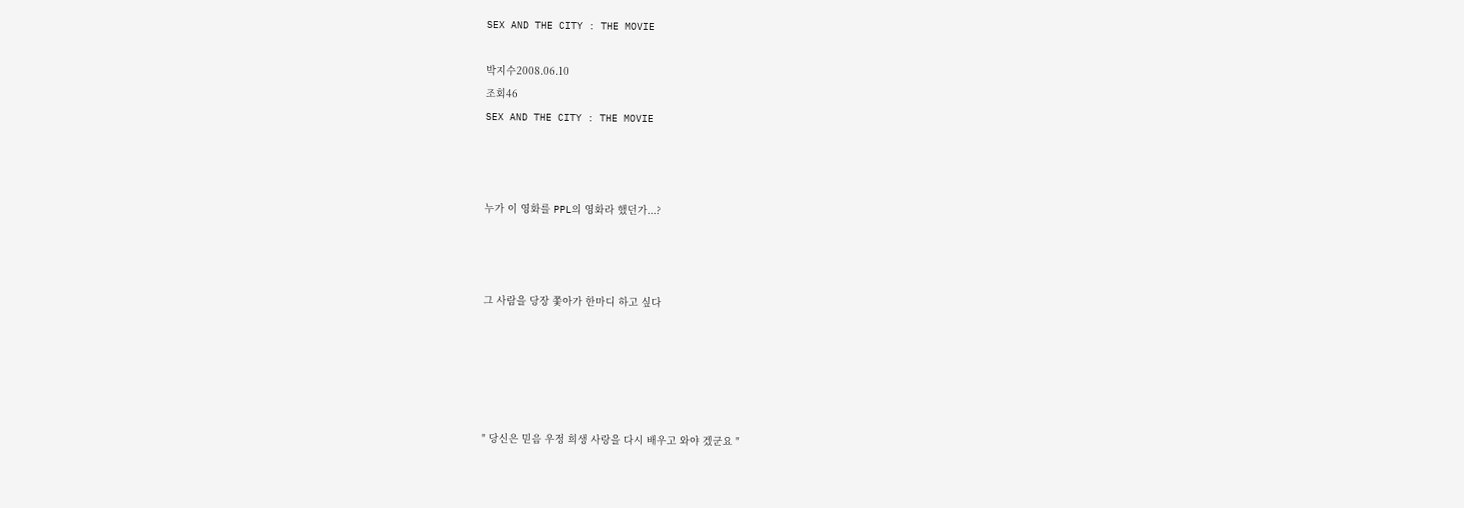SEX AND THE CITY : THE MOVIE

박지수2008.06.10
조회46
SEX AND THE CITY : THE MOVIE



누가 이 영화를 PPL의 영화라 했던가...?



그 사람을 당장 쫓아가 한마디 하고 싶다





" 당신은 믿음 우정 희생 사랑을 다시 배우고 와야 겠군요 "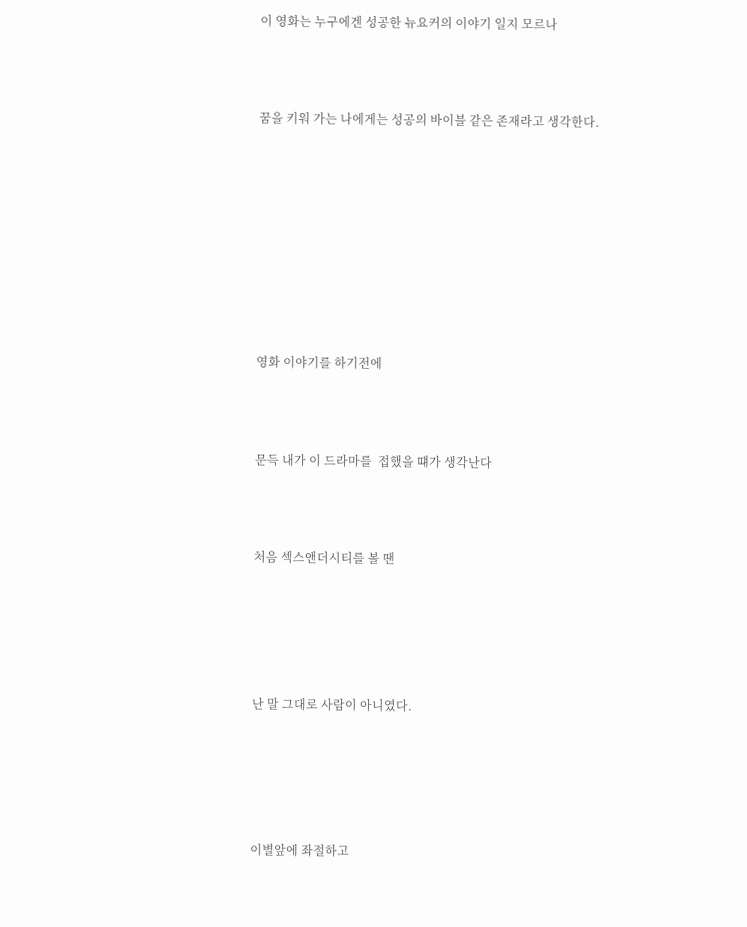이 영화는 누구에겐 성공한 뉴요커의 이야기 일지 모르나



꿈을 키워 가는 나에게는 성공의 바이블 같은 존재라고 생각한다.









영화 이야기를 하기전에



문득 내가 이 드라마를  접했을 떄가 생각난다



처음 섹스앤더시티를 볼 땐





난 말 그대로 사람이 아니였다.





이별앞에 좌절하고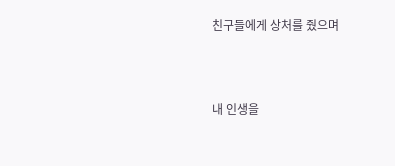친구들에게 상처를 줬으며



내 인생을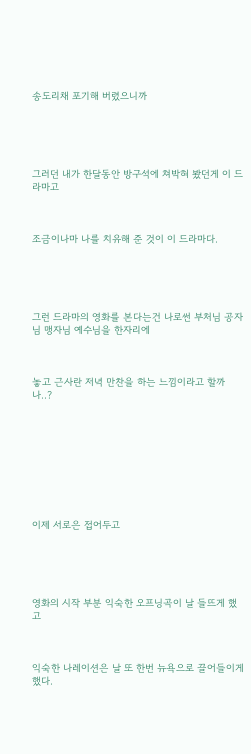송도리채 포기해 버렸으니까





그러던 내가 한달동안 방구석에 쳐박혀 봤던게 이 드라마고



조금이나마 나를 치유해 준 것이 이 드라마다.





그런 드라마의 영화를 본다는건 나로썬 부처님 공자님 맹자님 예수님을 한자리에



놓고 근사란 저녁 만찬을 하는 느낌이라고 할까나..?









이제 서로은 접어두고





영화의 시작 부분 익숙한 오프닝곡이 날 들뜨게 했고



익숙한 나레이션은 날 또 한번 뉴욕으로 끌어들이게 했다.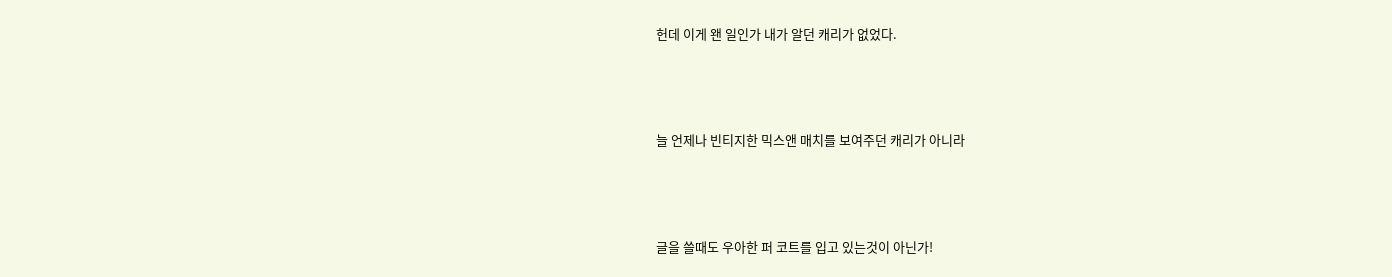헌데 이게 왠 일인가 내가 알던 캐리가 없었다.



늘 언제나 빈티지한 믹스앤 매치를 보여주던 캐리가 아니라



글을 쓸때도 우아한 퍼 코트를 입고 있는것이 아닌가!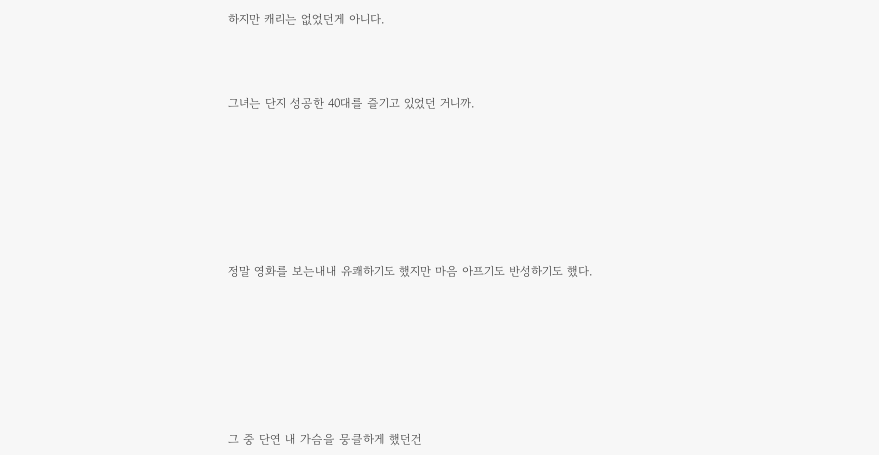하지만 캐리는 없었던게 아니다.



그녀는 단지 성공한 40대를 즐기고 있었던 거니까.







정말 영화를 보는내내 유쾌하기도 했지만 마음 아프기도 반성하기도 했다.







그 중 단연 내 가슴을 뭉클하게 했던건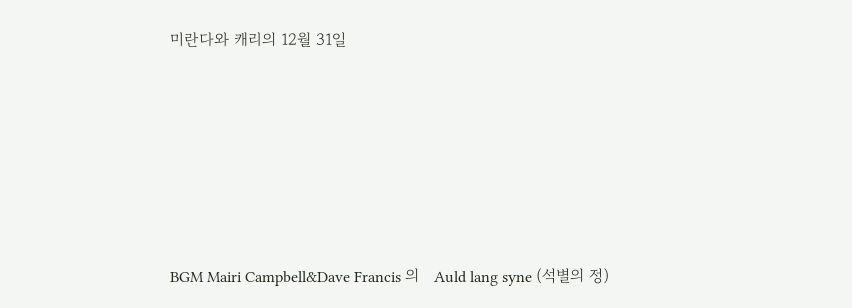미란다와 캐리의 12월 31일







BGM Mairi Campbell&Dave Francis 의   Auld lang syne (석별의 정)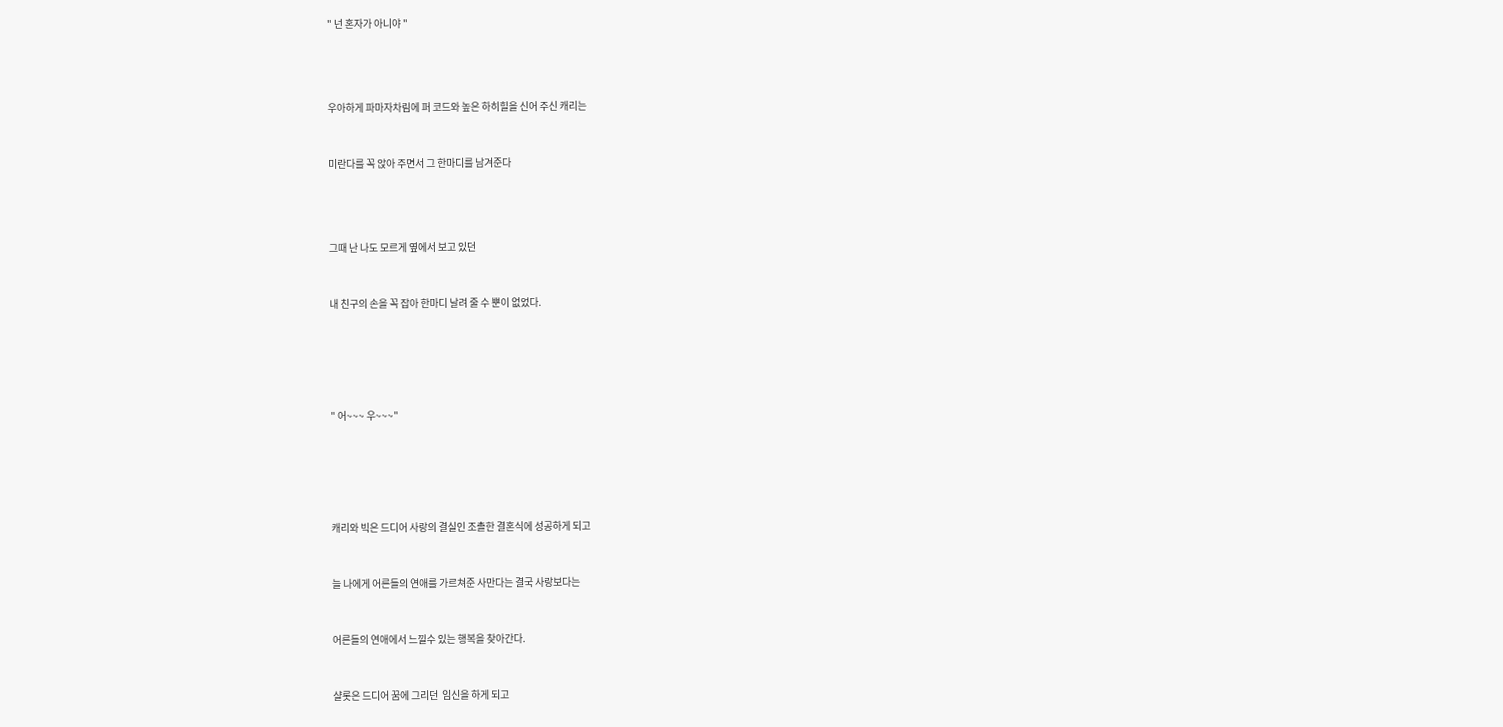" 넌 혼자가 아니야 "





우아하게 파마자차림에 퍼 코드와 높은 하히힐을 신어 주신 캐리는



미란다를 꼭 앉아 주면서 그 한마디를 남겨준다





그때 난 나도 모르게 옆에서 보고 있던



내 친구의 손을 꼭 잡아 한마디 날려 줄 수 뿐이 없었다.







" 어~~~ 우~~~"







캐리와 빅은 드디어 사랑의 결실인 조촐한 결혼식에 성공하게 되고



늘 나에게 어른들의 연애를 가르쳐준 사만다는 결국 사랑보다는



어른들의 연애에서 느낄수 있는 행복을 찾아간다.



샬롯은 드디어 꿈에 그리던  임신을 하게 되고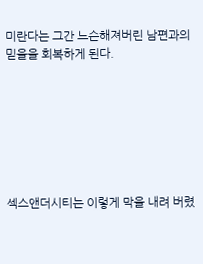미란다는 그간 느슨해져버린 남편과의 믿을을 회복하게 된다.







섹스앤더시티는 이렇게 막을 내려 버렸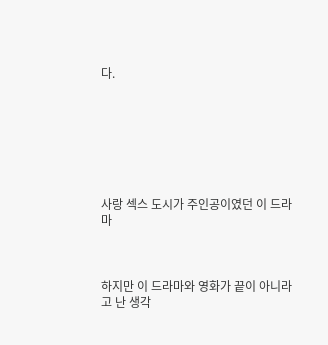다.







사랑 섹스 도시가 주인공이였던 이 드라마



하지만 이 드라마와 영화가 끝이 아니라고 난 생각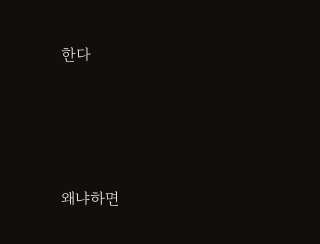한다





왜냐하면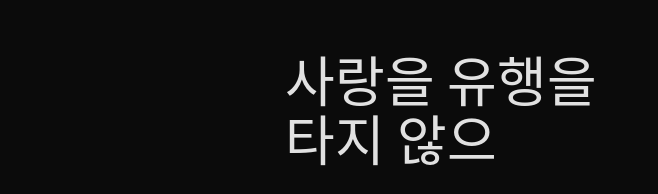사랑을 유행을 타지 않으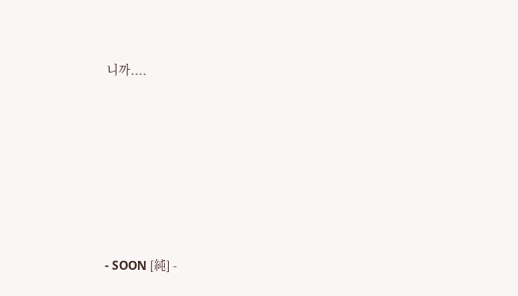니까....







- SOON [純] -